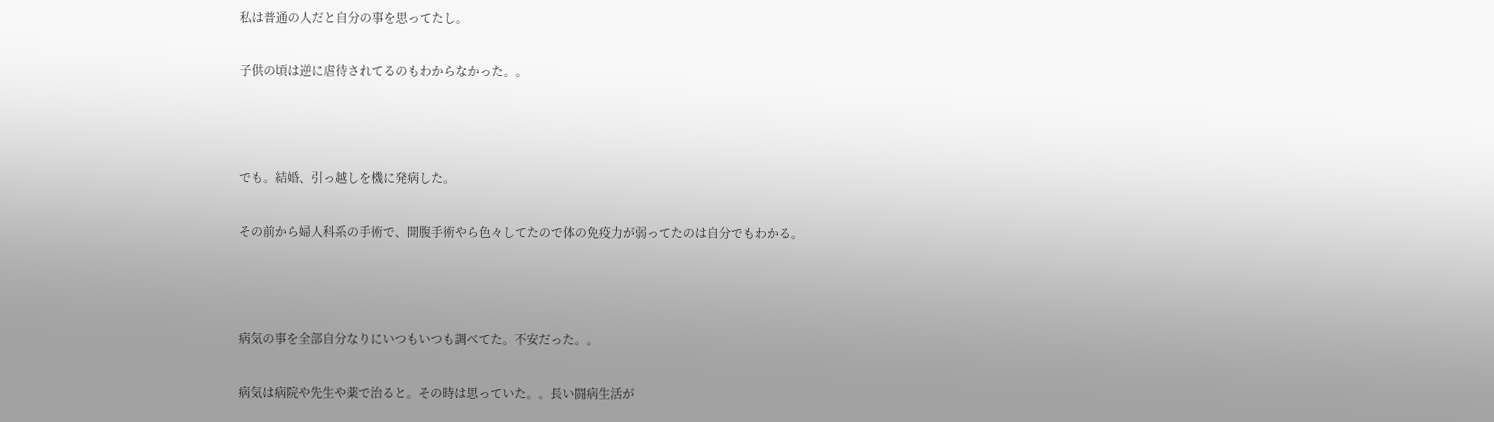私は普通の人だと自分の事を思ってたし。

子供の頃は逆に虐待されてるのもわからなかった。。



でも。結婚、引っ越しを機に発病した。

その前から婦人科系の手術で、開腹手術やら色々してたので体の免疫力が弱ってたのは自分でもわかる。



病気の事を全部自分なりにいつもいつも調べてた。不安だった。。

病気は病院や先生や薬で治ると。その時は思っていた。。長い闘病生活が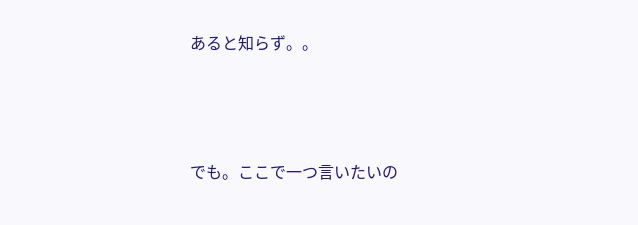あると知らず。。



でも。ここで一つ言いたいの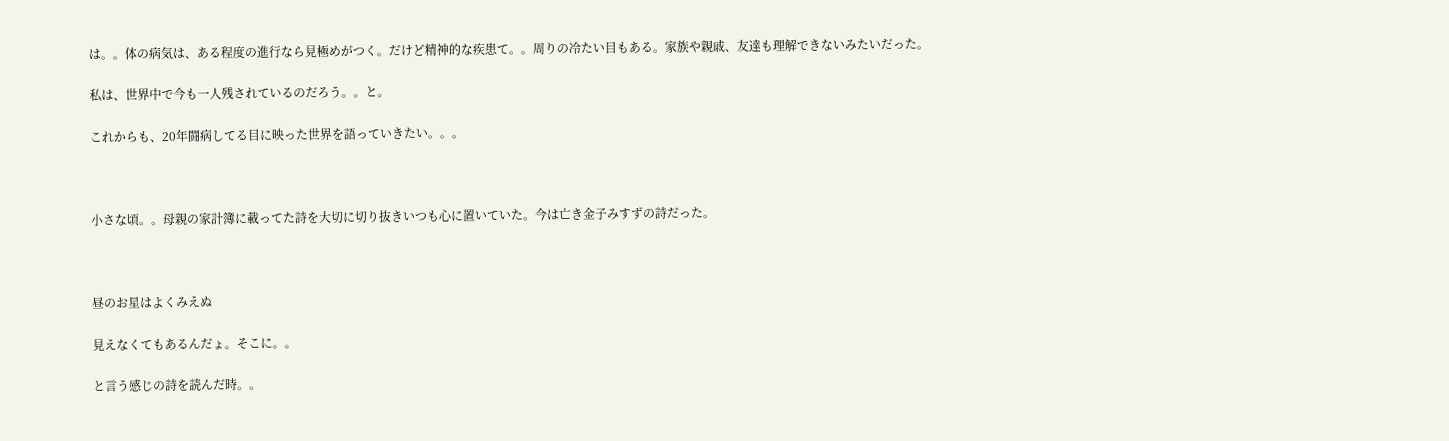は。。体の病気は、ある程度の進行なら見極めがつく。だけど精神的な疾患て。。周りの冷たい目もある。家族や親戚、友達も理解できないみたいだった。

私は、世界中で今も一人残されているのだろう。。と。

これからも、20年闘病してる目に映った世界を語っていきたい。。。



小さな頃。。母親の家計簿に載ってた詩を大切に切り抜きいつも心に置いていた。今は亡き金子みすずの詩だった。



昼のお星はよくみえぬ

見えなくてもあるんだょ。そこに。。

と言う感じの詩を読んだ時。。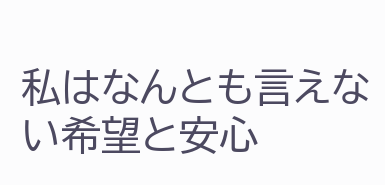私はなんとも言えない希望と安心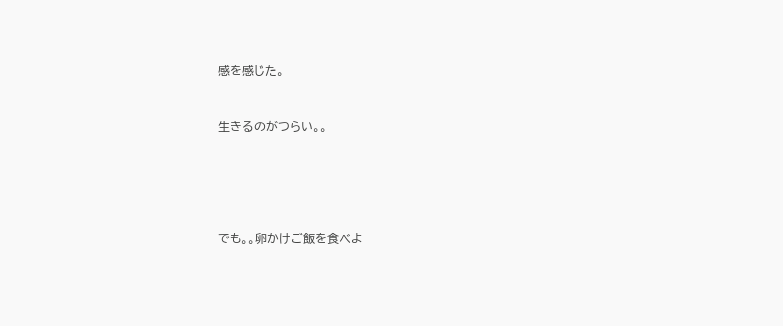感を感じた。



生きるのがつらい。。







でも。。卵かけご飯を食べよ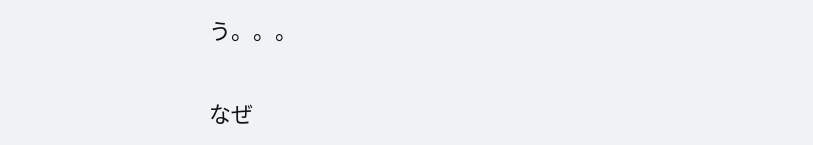う。。。

なぜ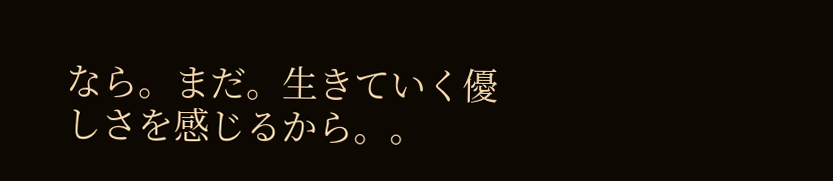なら。まだ。生きていく優しさを感じるから。。